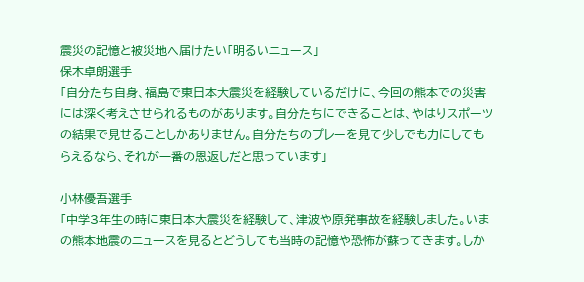震災の記憶と被災地へ届けたい「明るいニュース」
保木卓朗選手
「自分たち自身、福島で東日本大震災を経験しているだけに、今回の熊本での災害には深く考えさせられるものがあります。自分たちにできることは、やはりスポーツの結果で見せることしかありません。自分たちのプレーを見て少しでも力にしてもらえるなら、それが一番の恩返しだと思っています」

小林優吾選手
「中学3年生の時に東日本大震災を経験して、津波や原発事故を経験しました。いまの熊本地震のニュースを見るとどうしても当時の記憶や恐怖が蘇ってきます。しか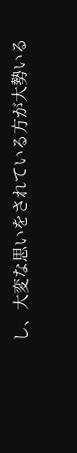し、大変な思いをされている方が大勢いる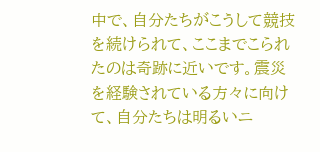中で、自分たちがこうして競技を続けられて、ここまでこられたのは奇跡に近いです。震災を経験されている方々に向けて、自分たちは明るいニ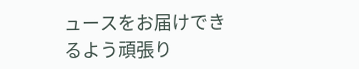ュースをお届けできるよう頑張り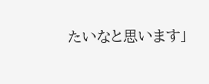たいなと思います」